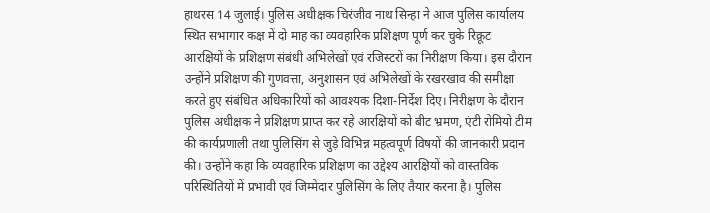हाथरस 14 जुलाई। पुलिस अधीक्षक चिरंजीव नाथ सिन्हा ने आज पुलिस कार्यालय स्थित सभागार कक्ष में दो माह का व्यवहारिक प्रशिक्षण पूर्ण कर चुके रिक्रूट आरक्षियों के प्रशिक्षण संबंधी अभिलेखों एवं रजिस्टरों का निरीक्षण किया। इस दौरान उन्होंने प्रशिक्षण की गुणवत्ता, अनुशासन एवं अभिलेखों के रखरखाव की समीक्षा करते हुए संबंधित अधिकारियों को आवश्यक दिशा-निर्देश दिए। निरीक्षण के दौरान पुलिस अधीक्षक ने प्रशिक्षण प्राप्त कर रहे आरक्षियों को बीट भ्रमण, एंटी रोमियो टीम की कार्यप्रणाली तथा पुलिसिंग से जुड़े विभिन्न महत्वपूर्ण विषयों की जानकारी प्रदान की। उन्होंने कहा कि व्यवहारिक प्रशिक्षण का उद्देश्य आरक्षियों को वास्तविक परिस्थितियों में प्रभावी एवं जिम्मेदार पुलिसिंग के लिए तैयार करना है। पुलिस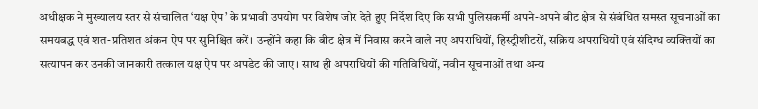अधीक्षक ने मुख्यालय स्तर से संचालित ‘यक्ष ऐप’ के प्रभावी उपयोग पर विशेष जोर देते हुए निर्देश दिए कि सभी पुलिसकर्मी अपने-अपने बीट क्षेत्र से संबंधित समस्त सूचनाओं का समयबद्ध एवं शत-प्रतिशत अंकन ऐप पर सुनिश्चित करें। उन्होंने कहा कि बीट क्षेत्र में निवास करने वाले नए अपराधियों, हिस्ट्रीशीटरों, सक्रिय अपराधियों एवं संदिग्ध व्यक्तियों का सत्यापन कर उनकी जानकारी तत्काल यक्ष ऐप पर अपडेट की जाए। साथ ही अपराधियों की गतिविधियों, नवीन सूचनाओं तथा अन्य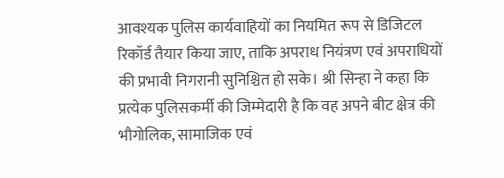आवश्यक पुलिस कार्यवाहियों का नियमित रूप से डिजिटल रिकॉर्ड तैयार किया जाए, ताकि अपराध नियंत्रण एवं अपराधियों की प्रभावी निगरानी सुनिश्चित हो सके। श्री सिन्हा ने कहा कि प्रत्येक पुलिसकर्मी की जिम्मेदारी है कि वह अपने बीट क्षेत्र की भौगोलिक, सामाजिक एवं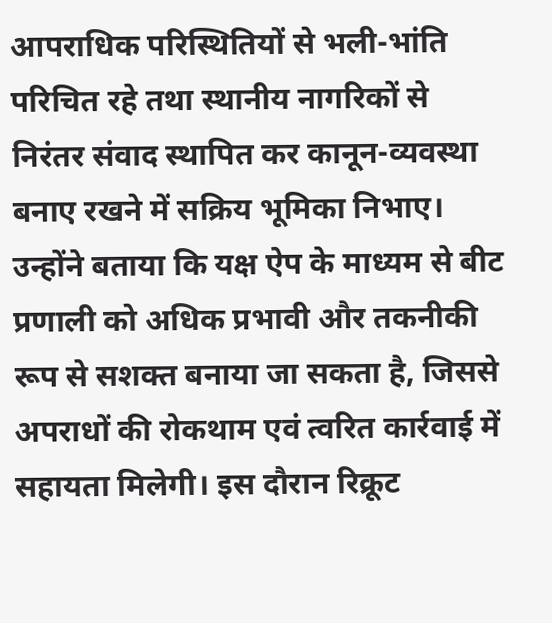आपराधिक परिस्थितियों से भली-भांति परिचित रहे तथा स्थानीय नागरिकों से निरंतर संवाद स्थापित कर कानून-व्यवस्था बनाए रखने में सक्रिय भूमिका निभाए। उन्होंने बताया कि यक्ष ऐप के माध्यम से बीट प्रणाली को अधिक प्रभावी और तकनीकी रूप से सशक्त बनाया जा सकता है, जिससे अपराधों की रोकथाम एवं त्वरित कार्रवाई में सहायता मिलेगी। इस दौरान रिक्रूट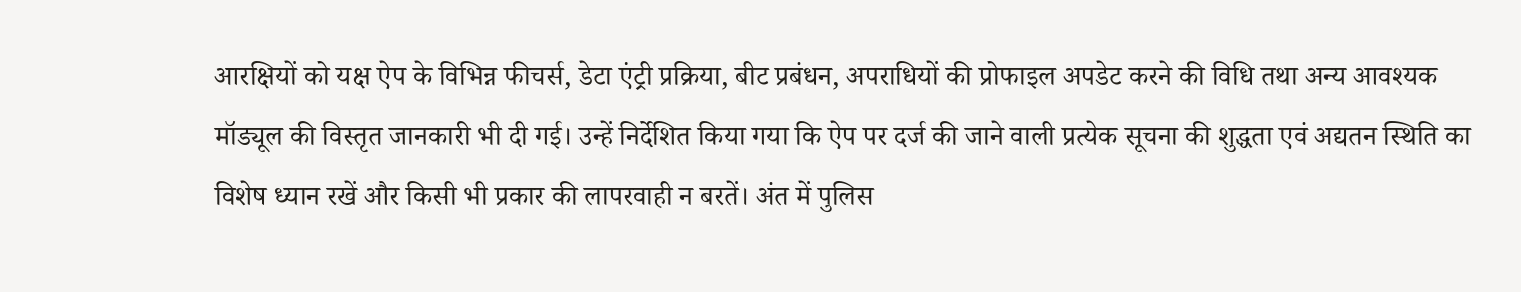आरक्षियों को यक्ष ऐप के विभिन्न फीचर्स, डेटा एंट्री प्रक्रिया, बीट प्रबंधन, अपराधियों की प्रोफाइल अपडेट करने की विधि तथा अन्य आवश्यक मॉड्यूल की विस्तृत जानकारी भी दी गई। उन्हें निर्देशित किया गया कि ऐप पर दर्ज की जाने वाली प्रत्येक सूचना की शुद्धता एवं अद्यतन स्थिति का विशेष ध्यान रखें और किसी भी प्रकार की लापरवाही न बरतें। अंत में पुलिस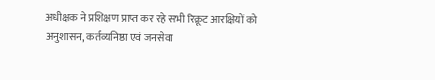अधीक्षक ने प्रशिक्षण प्राप्त कर रहे सभी रिक्रूट आरक्षियों को अनुशासन, कर्तव्यनिष्ठा एवं जनसेवा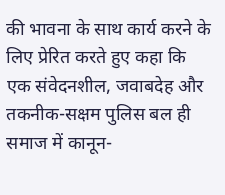की भावना के साथ कार्य करने के लिए प्रेरित करते हुए कहा कि एक संवेदनशील, जवाबदेह और तकनीक-सक्षम पुलिस बल ही समाज में कानून-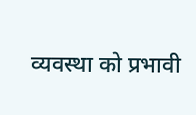व्यवस्था को प्रभावी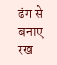ढंग से बनाए रख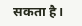सकता है।